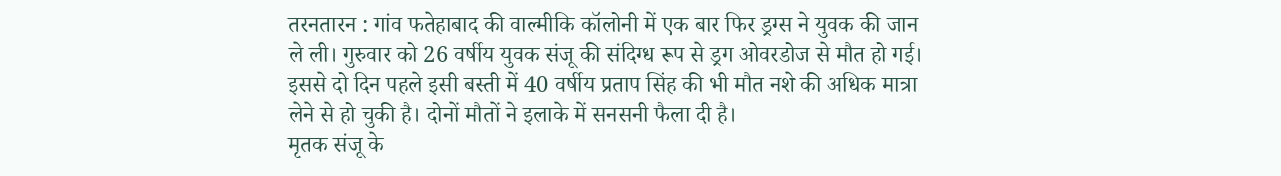तरनतारन : गांव फतेहाबाद की वाल्मीकि कॉलोनी में एक बार फिर ड्रग्स ने युवक की जान ले ली। गुरुवार को 26 वर्षीय युवक संजू की संदिग्ध रूप से ड्रग ओवरडोज से मौत हो गई। इससे दो दिन पहले इसी बस्ती में 40 वर्षीय प्रताप सिंह की भी मौत नशे की अधिक मात्रा लेने से हो चुकी है। दोनों मौतों ने इलाके में सनसनी फैला दी है।
मृतक संजू के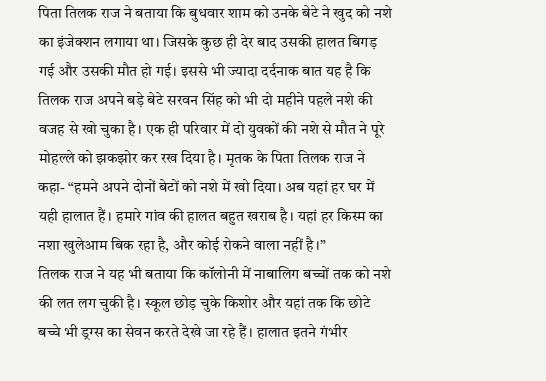पिता तिलक राज ने बताया कि बुधवार शाम को उनके बेटे ने खुद को नशे का इंजेक्शन लगाया था। जिसके कुछ ही देर बाद उसकी हालत बिगड़ गई और उसकी मौत हो गई। इससे भी ज्यादा दर्दनाक बात यह है कि तिलक राज अपने बड़े बेटे सरवन सिंह को भी दो महीने पहले नशे की वजह से खो चुका है। एक ही परिवार में दो युवकों की नशे से मौत ने पूरे मोहल्ले को झकझोर कर रख दिया है। मृतक के पिता तिलक राज ने कहा- “हमने अपने दोनों बेटों को नशे में खो दिया। अब यहां हर घर में यही हालात हैं। हमारे गांव की हालत बहुत खराब है। यहां हर किस्म का नशा खुलेआम बिक रहा है, और कोई रोकने वाला नहीं है।”
तिलक राज ने यह भी बताया कि कॉलोनी में नाबालिग बच्चों तक को नशे की लत लग चुकी है। स्कूल छोड़ चुके किशोर और यहां तक कि छोटे बच्चे भी ड्रग्स का सेवन करते देखे जा रहे हैं। हालात इतने गंभीर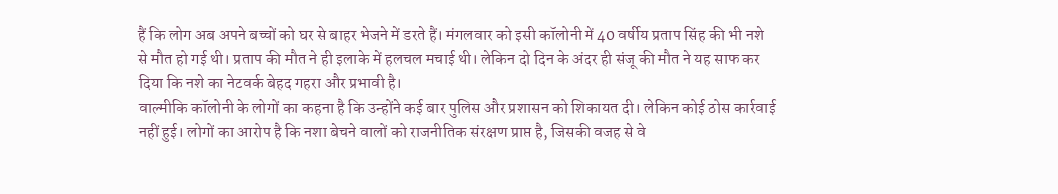हैं कि लोग अब अपने बच्चों को घर से बाहर भेजने में डरते हैं। मंगलवार को इसी कॉलोनी में 40 वर्षीय प्रताप सिंह की भी नशे से मौत हो गई थी। प्रताप की मौत ने ही इलाके में हलचल मचाई थी। लेकिन दो दिन के अंदर ही संजू की मौत ने यह साफ कर दिया कि नशे का नेटवर्क बेहद गहरा और प्रभावी है।
वाल्मीकि कॉलोनी के लोगों का कहना है कि उन्होंने कई बार पुलिस और प्रशासन को शिकायत दी। लेकिन कोई ठोस कार्रवाई नहीं हुई। लोगों का आरोप है कि नशा बेचने वालों को राजनीतिक संरक्षण प्राप्त है, जिसकी वजह से वे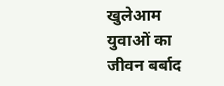खुलेआम युवाओं का जीवन बर्बाद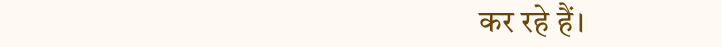कर रहे हैं।